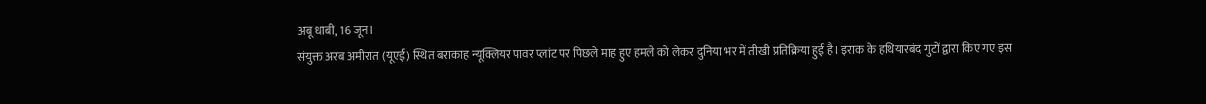अबू धाबी, 16 जून।
संयुक्त अरब अमीरात (यूएई) स्थित बराकाह न्यूक्लियर पावर प्लांट पर पिछले माह हुए हमले को लेकर दुनिया भर में तीखी प्रतिक्रिया हुई है। इराक के हथियारबंद गुटों द्वारा किए गए इस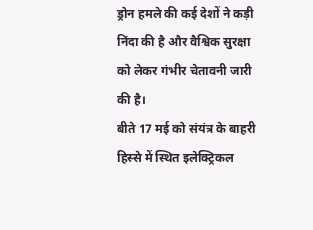ड्रोन हमले की कई देशों ने कड़ी निंदा की है और वैश्विक सुरक्षा को लेकर गंभीर चेतावनी जारी की है।
बीते 17 मई को संयंत्र के बाहरी हिस्से में स्थित इलेक्ट्रिकल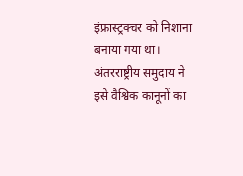इंफ्रास्ट्रक्चर को निशाना बनाया गया था। अंतरराष्ट्रीय समुदाय ने इसे वैश्विक कानूनों का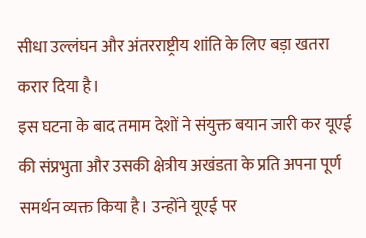सीधा उल्लंघन और अंतरराष्ट्रीय शांति के लिए बड़ा खतरा करार दिया है।
इस घटना के बाद तमाम देशों ने संयुक्त बयान जारी कर यूएई की संप्रभुता और उसकी क्षेत्रीय अखंडता के प्रति अपना पूर्ण समर्थन व्यक्त किया है। उन्होंने यूएई पर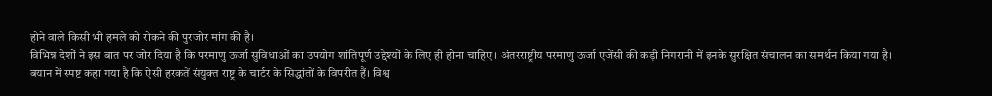होने वाले किसी भी हमले को रोकने की पुरजोर मांग की है।
विभिन्न देशों ने इस बात पर जोर दिया है कि परमाणु ऊर्जा सुविधाओं का उपयोग शांतिपूर्ण उद्देश्यों के लिए ही होना चाहिए। अंतरराष्ट्रीय परमाणु ऊर्जा एजेंसी की कड़ी निगरानी में इनके सुरक्षित संचालन का समर्थन किया गया है।
बयान में स्पष्ट कहा गया है कि ऐसी हरकतें संयुक्त राष्ट्र के चार्टर के सिद्धांतों के विपरीत हैं। विश्व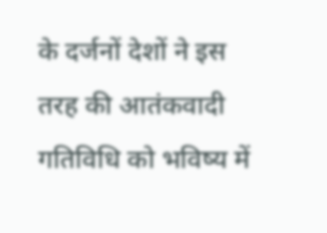के दर्जनों देशों ने इस तरह की आतंकवादी गतिविधि को भविष्य में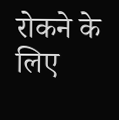रोकने के लिए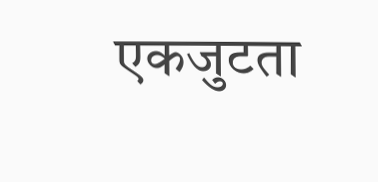एकजुटता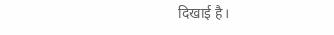दिखाई है।